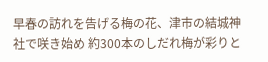早春の訪れを告げる梅の花、津市の結城神社で咲き始め 約300本のしだれ梅が彩りと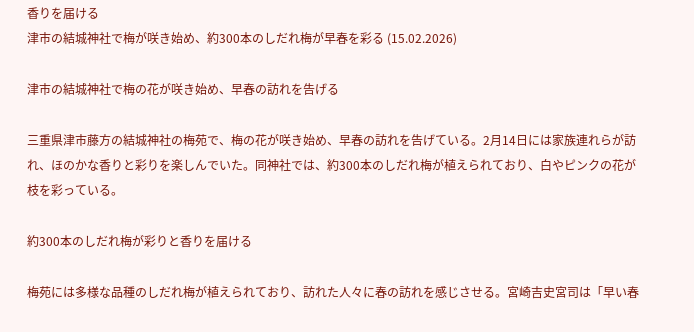香りを届ける
津市の結城神社で梅が咲き始め、約300本のしだれ梅が早春を彩る (15.02.2026)

津市の結城神社で梅の花が咲き始め、早春の訪れを告げる

三重県津市藤方の結城神社の梅苑で、梅の花が咲き始め、早春の訪れを告げている。2月14日には家族連れらが訪れ、ほのかな香りと彩りを楽しんでいた。同神社では、約300本のしだれ梅が植えられており、白やピンクの花が枝を彩っている。

約300本のしだれ梅が彩りと香りを届ける

梅苑には多様な品種のしだれ梅が植えられており、訪れた人々に春の訪れを感じさせる。宮崎吉史宮司は「早い春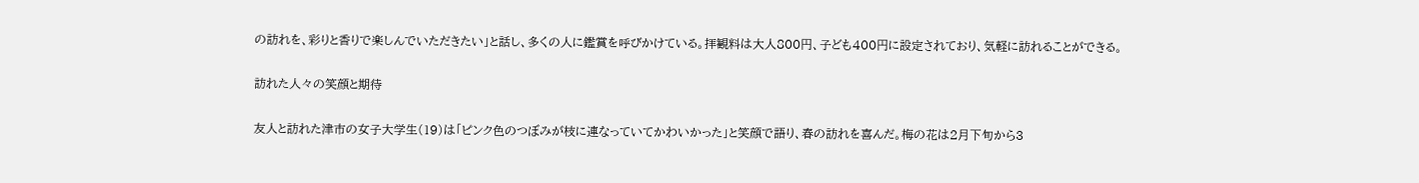の訪れを、彩りと香りで楽しんでいただきたい」と話し、多くの人に鑑賞を呼びかけている。拝観料は大人800円、子ども400円に設定されており、気軽に訪れることができる。

訪れた人々の笑顔と期待

友人と訪れた津市の女子大学生(19)は「ピンク色のつぼみが枝に連なっていてかわいかった」と笑顔で語り、春の訪れを喜んだ。梅の花は2月下旬から3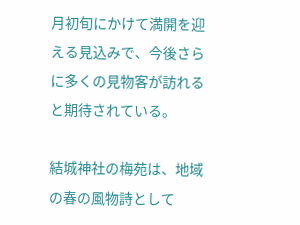月初旬にかけて満開を迎える見込みで、今後さらに多くの見物客が訪れると期待されている。

結城神社の梅苑は、地域の春の風物詩として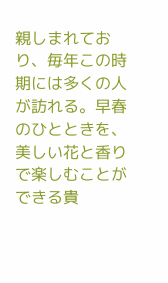親しまれており、毎年この時期には多くの人が訪れる。早春のひとときを、美しい花と香りで楽しむことができる貴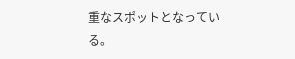重なスポットとなっている。